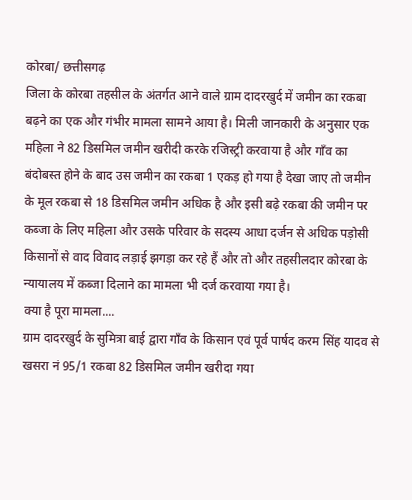कोरबा/ छत्तीसगढ़
जिला के कोरबा तहसील के अंतर्गत आने वाले ग्राम दादरखुर्द में जमीन का रकबा बढ़ने का एक और गंभीर मामला सामने आया है। मिली जानकारी के अनुसार एक महिला ने 82 डिसमिल जमीन खरीदी करके रजिस्ट्री करवाया है और गाँव का बंदोबस्त होने के बाद उस जमीन का रकबा 1 एकड़ हो गया है देखा जाए तो जमीन के मूल रकबा से 18 डिसमिल जमीन अधिक है और इसी बढ़े रकबा की जमीन पर कब्जा के लिए महिला और उसके परिवार के सदस्य आधा दर्जन से अधिक पड़ोसी किसानों से वाद विवाद लड़ाई झगड़ा कर रहे हैं और तो और तहसीलदार कोरबा के न्यायालय में कब्जा दिलाने का मामला भी दर्ज करवाया गया है।
क्या है पूरा मामला....
ग्राम दादरखुर्द के सुमित्रा बाई द्वारा गाँव के किसान एवं पूर्व पार्षद करम सिंह यादव से खसरा नं 95/1 रकबा 82 डिसमिल जमीन खरीदा गया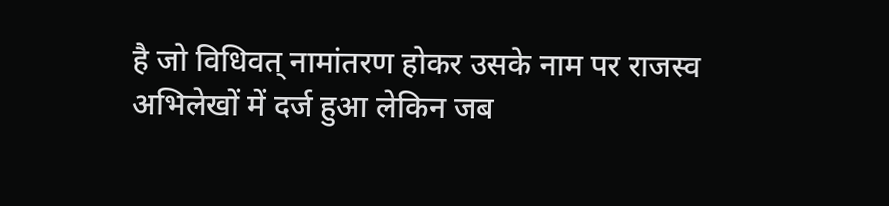है जो विधिवत् नामांतरण होकर उसके नाम पर राजस्व अभिलेखों में दर्ज हुआ लेकिन जब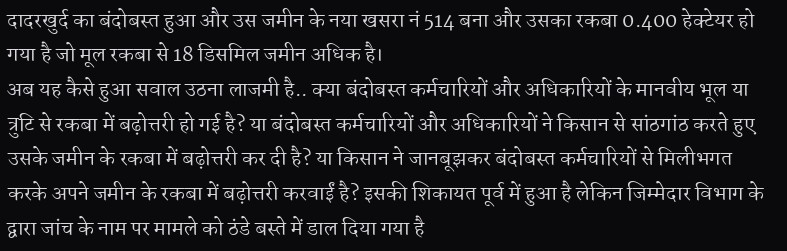दादरखुर्द का बंदोबस्त हुआ और उस जमीन के नया खसरा नं 514 बना और उसका रकबा 0.400 हेक्टेयर हो गया है जो मूल रकबा से 18 डिसमिल जमीन अधिक है।
अब यह कैसे हुआ सवाल उठना लाजमी है.. क्या बंदोबस्त कर्मचारियों और अधिकारियों के मानवीय भूल या त्रुटि से रकबा में बढ़ोत्तरी हो गई है? या बंदोबस्त कर्मचारियों और अधिकारियों ने किसान से सांठगांठ करते हुए उसके जमीन के रकबा में बढ़ोत्तरी कर दी है? या किसान ने जानबूझकर बंदोबस्त कर्मचारियों से मिलीभगत करके अपने जमीन के रकबा में बढ़ोत्तरी करवाईं है? इसकी शिकायत पूर्व में हुआ है लेकिन जिम्मेदार विभाग के द्वारा जांच के नाम पर मामले को ठंडे बस्ते में डाल दिया गया है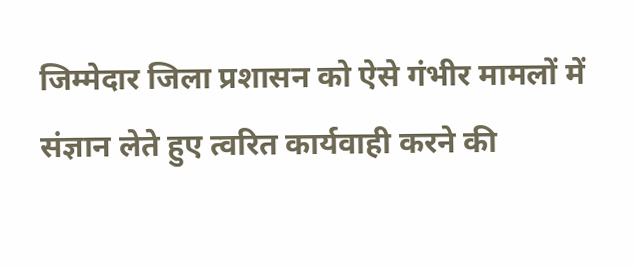जिम्मेदार जिला प्रशासन को ऐसे गंभीर मामलों में संज्ञान लेते हुए त्वरित कार्यवाही करने की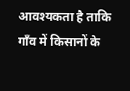आवश्यकता है ताकि गाँव में किसानों के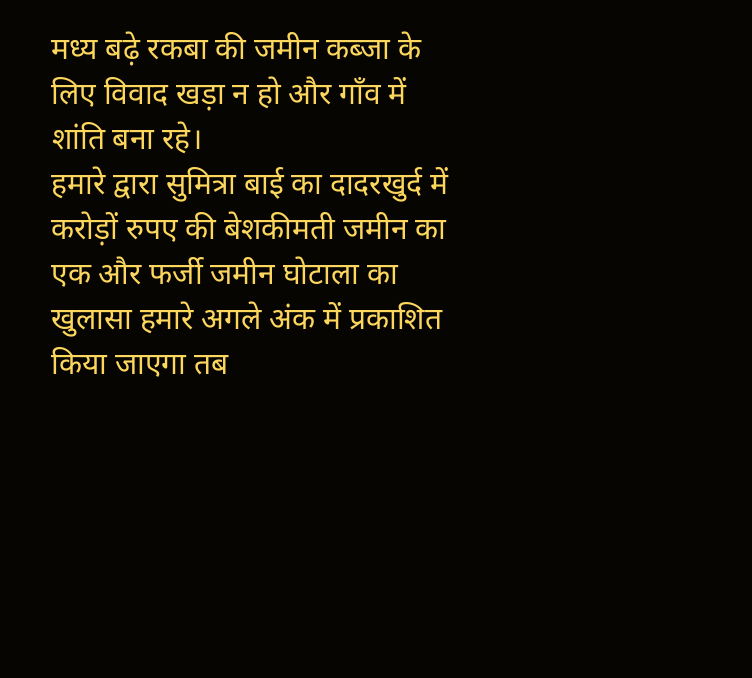मध्य बढ़े रकबा की जमीन कब्जा के लिए विवाद खड़ा न हो और गाँव में शांति बना रहे।
हमारे द्वारा सुमित्रा बाई का दादरखुर्द में करोड़ों रुपए की बेशकीमती जमीन का एक और फर्जी जमीन घोटाला का खुलासा हमारे अगले अंक में प्रकाशित किया जाएगा तब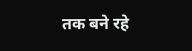तक बने रहे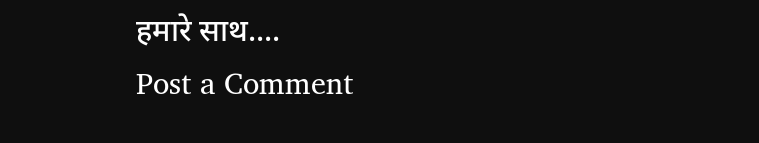हमारे साथ....
Post a Comment